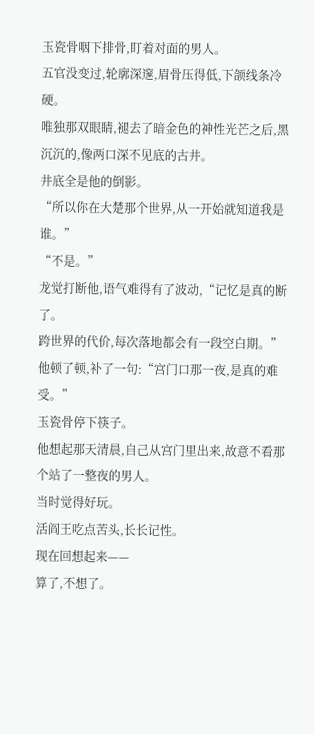玉瓷骨咽下排骨,盯着对面的男人。
五官没变过,轮廓深邃,眉骨压得低,下颌线条冷硬。
唯独那双眼睛,褪去了暗金色的神性光芒之后,黑沉沉的,像两口深不见底的古井。
井底全是他的倒影。
“所以你在大楚那个世界,从一开始就知道我是谁。”
“不是。”
龙觉打断他,语气难得有了波动,“记忆是真的断了。
跨世界的代价,每次落地都会有一段空白期。”
他顿了顿,补了一句:“宫门口那一夜,是真的难受。”
玉瓷骨停下筷子。
他想起那天清晨,自己从宫门里出来,故意不看那个站了一整夜的男人。
当时觉得好玩。
活阎王吃点苦头,长长记性。
现在回想起来——
算了,不想了。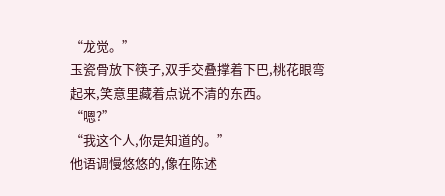“龙觉。”
玉瓷骨放下筷子,双手交叠撑着下巴,桃花眼弯起来,笑意里藏着点说不清的东西。
“嗯?”
“我这个人,你是知道的。”
他语调慢悠悠的,像在陈述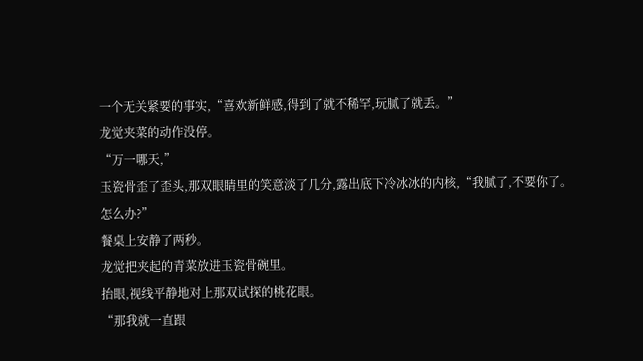一个无关紧要的事实,“喜欢新鲜感,得到了就不稀罕,玩腻了就丢。”
龙觉夹菜的动作没停。
“万一哪天,”
玉瓷骨歪了歪头,那双眼睛里的笑意淡了几分,露出底下冷冰冰的内核,“我腻了,不要你了。
怎么办?”
餐桌上安静了两秒。
龙觉把夹起的青菜放进玉瓷骨碗里。
抬眼,视线平静地对上那双试探的桃花眼。
“那我就一直跟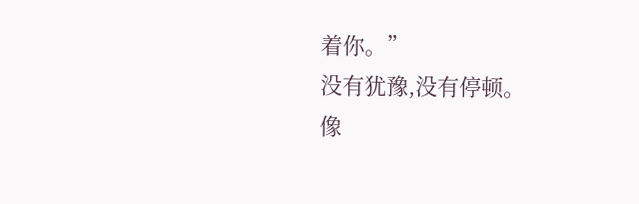着你。”
没有犹豫,没有停顿。
像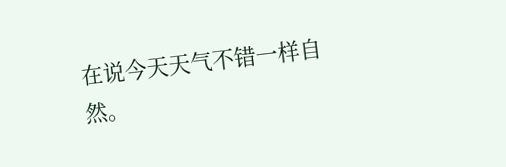在说今天天气不错一样自然。